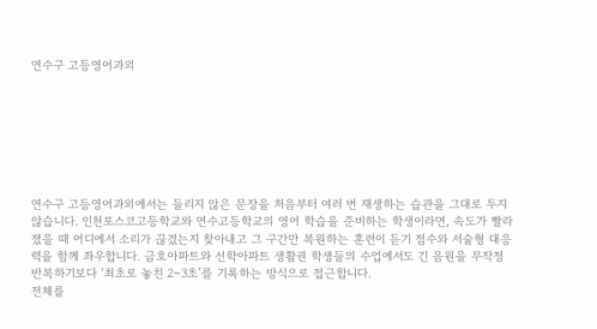연수구 고등영어과외







연수구 고등영어과외에서는 들리지 않은 문장을 처음부터 여러 번 재생하는 습관을 그대로 두지 않습니다. 인천포스코고등학교와 연수고등학교의 영어 학습을 준비하는 학생이라면, 속도가 빨라졌을 때 어디에서 소리가 끊겼는지 찾아내고 그 구간만 복원하는 훈련이 듣기 점수와 서술형 대응력을 함께 좌우합니다. 금호아파트와 선학아파트 생활권 학생들의 수업에서도 긴 음원을 무작정 반복하기보다 ‘최초로 놓친 2~3초’를 기록하는 방식으로 접근합니다.
전체를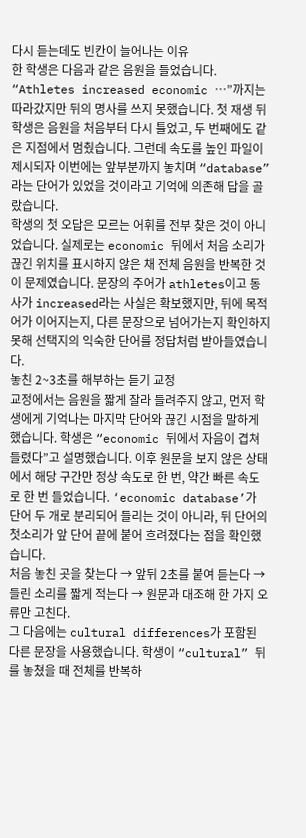다시 듣는데도 빈칸이 늘어나는 이유
한 학생은 다음과 같은 음원을 들었습니다. “Athletes increased economic …”까지는 따라갔지만 뒤의 명사를 쓰지 못했습니다. 첫 재생 뒤 학생은 음원을 처음부터 다시 틀었고, 두 번째에도 같은 지점에서 멈췄습니다. 그런데 속도를 높인 파일이 제시되자 이번에는 앞부분까지 놓치며 “database”라는 단어가 있었을 것이라고 기억에 의존해 답을 골랐습니다.
학생의 첫 오답은 모르는 어휘를 전부 찾은 것이 아니었습니다. 실제로는 economic 뒤에서 처음 소리가 끊긴 위치를 표시하지 않은 채 전체 음원을 반복한 것이 문제였습니다. 문장의 주어가 athletes이고 동사가 increased라는 사실은 확보했지만, 뒤에 목적어가 이어지는지, 다른 문장으로 넘어가는지 확인하지 못해 선택지의 익숙한 단어를 정답처럼 받아들였습니다.
놓친 2~3초를 해부하는 듣기 교정
교정에서는 음원을 짧게 잘라 들려주지 않고, 먼저 학생에게 기억나는 마지막 단어와 끊긴 시점을 말하게 했습니다. 학생은 “economic 뒤에서 자음이 겹쳐 들렸다”고 설명했습니다. 이후 원문을 보지 않은 상태에서 해당 구간만 정상 속도로 한 번, 약간 빠른 속도로 한 번 들었습니다. ‘economic database’가 단어 두 개로 분리되어 들리는 것이 아니라, 뒤 단어의 첫소리가 앞 단어 끝에 붙어 흐려졌다는 점을 확인했습니다.
처음 놓친 곳을 찾는다 → 앞뒤 2초를 붙여 듣는다 → 들린 소리를 짧게 적는다 → 원문과 대조해 한 가지 오류만 고친다.
그 다음에는 cultural differences가 포함된 다른 문장을 사용했습니다. 학생이 “cultural” 뒤를 놓쳤을 때 전체를 반복하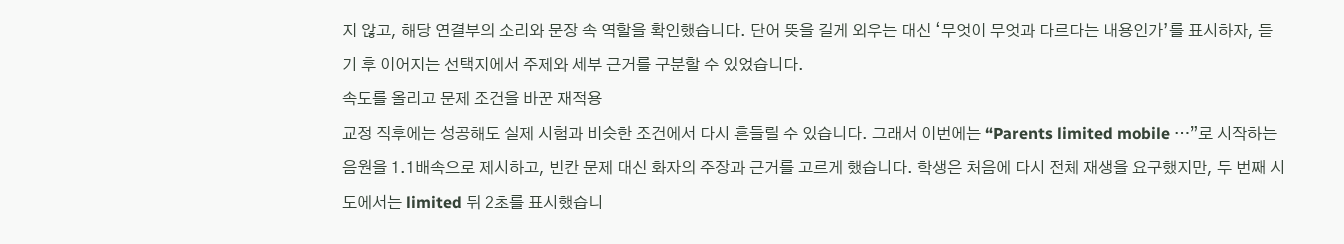지 않고, 해당 연결부의 소리와 문장 속 역할을 확인했습니다. 단어 뜻을 길게 외우는 대신 ‘무엇이 무엇과 다르다는 내용인가’를 표시하자, 듣기 후 이어지는 선택지에서 주제와 세부 근거를 구분할 수 있었습니다.
속도를 올리고 문제 조건을 바꾼 재적용
교정 직후에는 성공해도 실제 시험과 비슷한 조건에서 다시 흔들릴 수 있습니다. 그래서 이번에는 “Parents limited mobile …”로 시작하는 음원을 1.1배속으로 제시하고, 빈칸 문제 대신 화자의 주장과 근거를 고르게 했습니다. 학생은 처음에 다시 전체 재생을 요구했지만, 두 번째 시도에서는 limited 뒤 2초를 표시했습니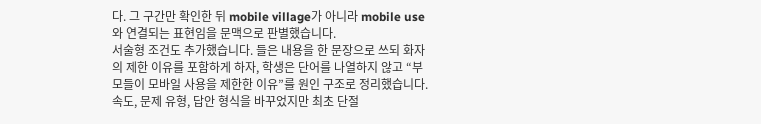다. 그 구간만 확인한 뒤 mobile village가 아니라 mobile use와 연결되는 표현임을 문맥으로 판별했습니다.
서술형 조건도 추가했습니다. 들은 내용을 한 문장으로 쓰되 화자의 제한 이유를 포함하게 하자, 학생은 단어를 나열하지 않고 “부모들이 모바일 사용을 제한한 이유”를 원인 구조로 정리했습니다. 속도, 문제 유형, 답안 형식을 바꾸었지만 최초 단절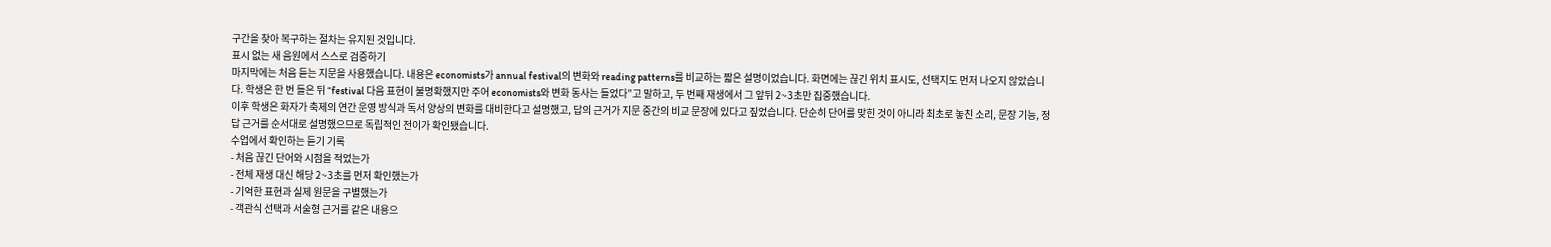구간을 찾아 복구하는 절차는 유지된 것입니다.
표시 없는 새 음원에서 스스로 검증하기
마지막에는 처음 듣는 지문을 사용했습니다. 내용은 economists가 annual festival의 변화와 reading patterns를 비교하는 짧은 설명이었습니다. 화면에는 끊긴 위치 표시도, 선택지도 먼저 나오지 않았습니다. 학생은 한 번 들은 뒤 “festival 다음 표현이 불명확했지만 주어 economists와 변화 동사는 들었다”고 말하고, 두 번째 재생에서 그 앞뒤 2~3초만 집중했습니다.
이후 학생은 화자가 축제의 연간 운영 방식과 독서 양상의 변화를 대비한다고 설명했고, 답의 근거가 지문 중간의 비교 문장에 있다고 짚었습니다. 단순히 단어를 맞힌 것이 아니라 최초로 놓친 소리, 문장 기능, 정답 근거를 순서대로 설명했으므로 독립적인 전이가 확인됐습니다.
수업에서 확인하는 듣기 기록
- 처음 끊긴 단어와 시점을 적었는가
- 전체 재생 대신 해당 2~3초를 먼저 확인했는가
- 기억한 표현과 실제 원문을 구별했는가
- 객관식 선택과 서술형 근거를 같은 내용으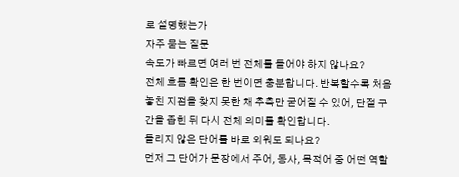로 설명했는가
자주 묻는 질문
속도가 빠르면 여러 번 전체를 들어야 하지 않나요?
전체 흐름 확인은 한 번이면 충분합니다. 반복할수록 처음 놓친 지점을 찾지 못한 채 추측만 굳어질 수 있어, 단절 구간을 좁힌 뒤 다시 전체 의미를 확인합니다.
들리지 않은 단어를 바로 외워도 되나요?
먼저 그 단어가 문장에서 주어, 동사, 목적어 중 어떤 역할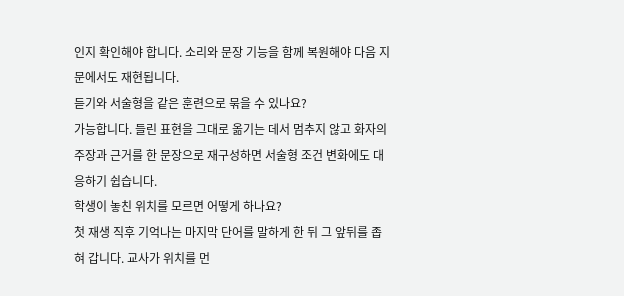인지 확인해야 합니다. 소리와 문장 기능을 함께 복원해야 다음 지문에서도 재현됩니다.
듣기와 서술형을 같은 훈련으로 묶을 수 있나요?
가능합니다. 들린 표현을 그대로 옮기는 데서 멈추지 않고 화자의 주장과 근거를 한 문장으로 재구성하면 서술형 조건 변화에도 대응하기 쉽습니다.
학생이 놓친 위치를 모르면 어떻게 하나요?
첫 재생 직후 기억나는 마지막 단어를 말하게 한 뒤 그 앞뒤를 좁혀 갑니다. 교사가 위치를 먼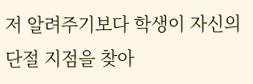저 알려주기보다 학생이 자신의 단절 지점을 찾아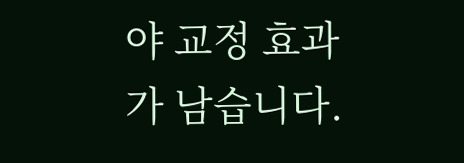야 교정 효과가 남습니다.